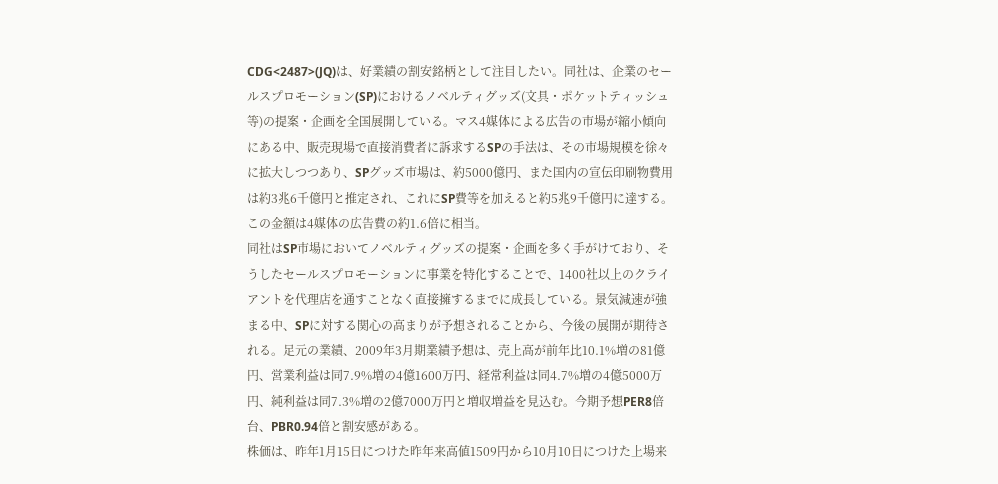CDG<2487>(JQ)は、好業績の割安銘柄として注目したい。同社は、企業のセールスプロモーション(SP)におけるノベルティグッズ(文具・ポケットティッシュ等)の提案・企画を全国展開している。マス4媒体による広告の市場が縮小傾向にある中、販売現場で直接消費者に訴求するSPの手法は、その市場規模を徐々に拡大しつつあり、SPグッズ市場は、約5000億円、また国内の宣伝印刷物費用は約3兆6千億円と推定され、これにSP費等を加えると約5兆9千億円に達する。この金額は4媒体の広告費の約1.6倍に相当。
同社はSP市場においてノベルティグッズの提案・企画を多く手がけており、そうしたセールスプロモーションに事業を特化することで、1400社以上のクライアントを代理店を通すことなく直接擁するまでに成長している。景気減速が強まる中、SPに対する関心の高まりが予想されることから、今後の展開が期待される。足元の業績、2009年3月期業績予想は、売上高が前年比10.1%増の81億円、営業利益は同7.9%増の4億1600万円、経常利益は同4.7%増の4億5000万円、純利益は同7.3%増の2億7000万円と増収増益を見込む。今期予想PER8倍台、PBR0.94倍と割安感がある。
株価は、昨年1月15日につけた昨年来高値1509円から10月10日につけた上場来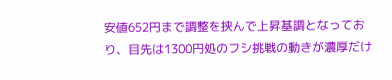安値652円まで調整を挟んで上昇基調となっており、目先は1300円処のフシ挑戦の動きが濃厚だけ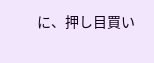に、押し目買い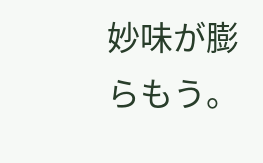妙味が膨らもう。